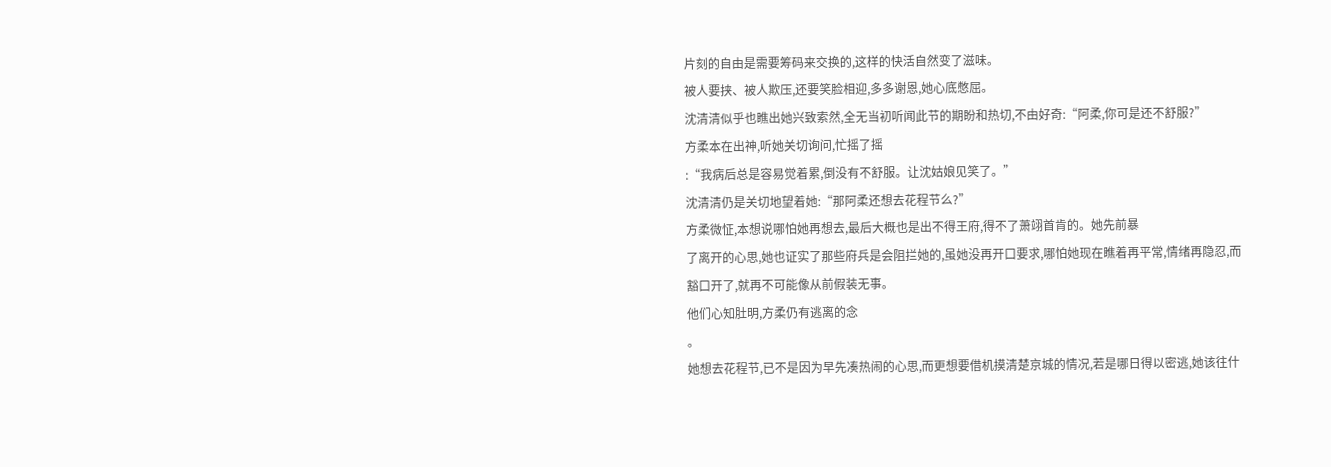片刻的自由是需要筹码来交换的,这样的快活自然变了滋味。
被人要挟、被人欺压,还要笑脸相迎,多多谢恩,她心底憋屈。
沈清清似乎也瞧出她兴致索然,全无当初听闻此节的期盼和热切,不由好奇:“阿柔,你可是还不舒服?”
方柔本在出神,听她关切询问,忙摇了摇
:“我病后总是容易觉着累,倒没有不舒服。让沈姑娘见笑了。”
沈清清仍是关切地望着她:“那阿柔还想去花程节么?”
方柔微怔,本想说哪怕她再想去,最后大概也是出不得王府,得不了萧翊首肯的。她先前暴
了离开的心思,她也证实了那些府兵是会阻拦她的,虽她没再开口要求,哪怕她现在瞧着再平常,情绪再隐忍,而豁口开了,就再不可能像从前假装无事。
他们心知肚明,方柔仍有逃离的念
。
她想去花程节,已不是因为早先凑热闹的心思,而更想要借机摸清楚京城的情况,若是哪日得以密逃,她该往什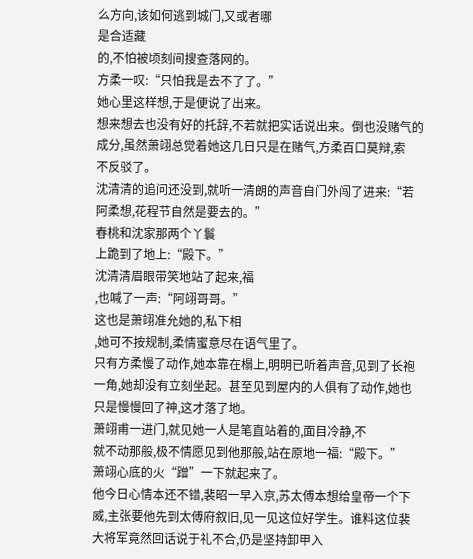么方向,该如何逃到城门,又或者哪
是合适藏
的,不怕被顷刻间搜查落网的。
方柔一叹:“只怕我是去不了了。”
她心里这样想,于是便说了出来。
想来想去也没有好的托辞,不若就把实话说出来。倒也没赌气的成分,虽然萧翊总觉着她这几日只是在赌气,方柔百口莫辩,索
不反驳了。
沈清清的追问还没到,就听一清朗的声音自门外闯了进来:“若阿柔想,花程节自然是要去的。”
春桃和沈家那两个丫鬟
上跪到了地上:“殿下。”
沈清清眉眼带笑地站了起来,福
,也喊了一声:“阿翊哥哥。”
这也是萧翊准允她的,私下相
,她可不按规制,柔情蜜意尽在语气里了。
只有方柔慢了动作,她本靠在榻上,明明已听着声音,见到了长袍一角,她却没有立刻坐起。甚至见到屋内的人俱有了动作,她也只是慢慢回了神,这才落了地。
萧翊甫一进门,就见她一人是笔直站着的,面目冷静,不
就不动那般,极不情愿见到他那般,站在原地一福:“殿下。”
萧翊心底的火“蹭”一下就起来了。
他今日心情本还不错,裴昭一早入京,苏太傅本想给皇帝一个下
威,主张要他先到太傅府叙旧,见一见这位好学生。谁料这位裴大将军竟然回话说于礼不合,仍是坚持卸甲入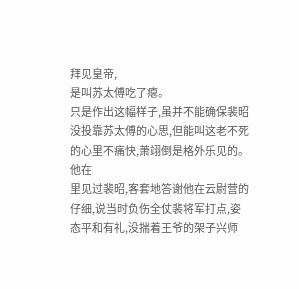拜见皇帝,
是叫苏太傅吃了瘪。
只是作出这幅样子,虽并不能确保裴昭没投靠苏太傅的心思,但能叫这老不死的心里不痛快,萧翊倒是格外乐见的。
他在
里见过裴昭,客套地答谢他在云尉营的仔细,说当时负伤全仗裴将军打点,姿态平和有礼,没揣着王爷的架子兴师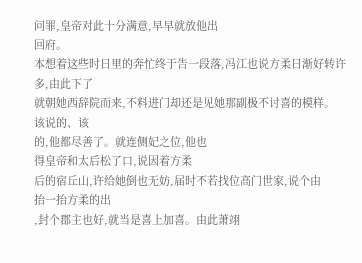问罪,皇帝对此十分满意,早早就放他出
回府。
本想着这些时日里的奔忙终于告一段落,冯江也说方柔日渐好转许多,由此下了
就朝她西辞院而来,不料进门却还是见她那副极不讨喜的模样。
该说的、该
的,他都尽善了。就连侧妃之位,他也
得皇帝和太后松了口,说因着方柔
后的宿丘山,许给她倒也无妨,届时不若找位高门世家,说个由
抬一抬方柔的出
,封个郡主也好,就当是喜上加喜。由此萧翊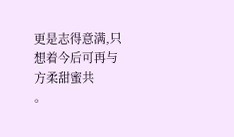更是志得意满,只想着今后可再与方柔甜蜜共
。